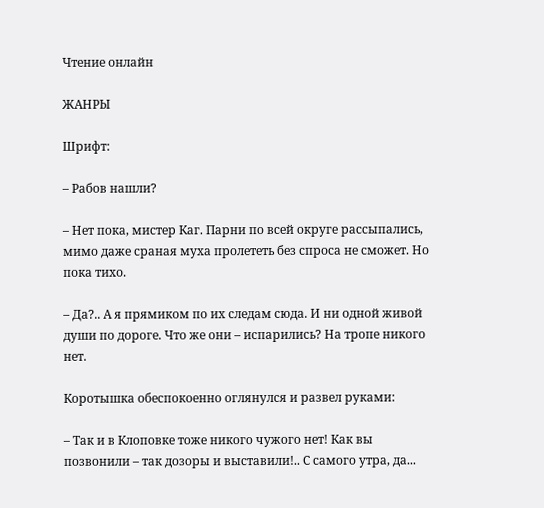Чтение онлайн

ЖАНРЫ

Шрифт:

– Рабов нашли?

– Нет пока, мистер Каг. Парни по всей округе рассыпались, мимо даже сраная муха пролететь без спроса не сможет. Но пока тихо.

– Да?.. А я прямиком по их следам сюда. И ни одной живой души по дороге. Что же они – испарились? На тропе никого нет.

Коротышка обеспокоенно оглянулся и развел руками:

– Так и в Клоповке тоже никого чужого нет! Как вы позвонили – так дозоры и выставили!.. С самого утра, да...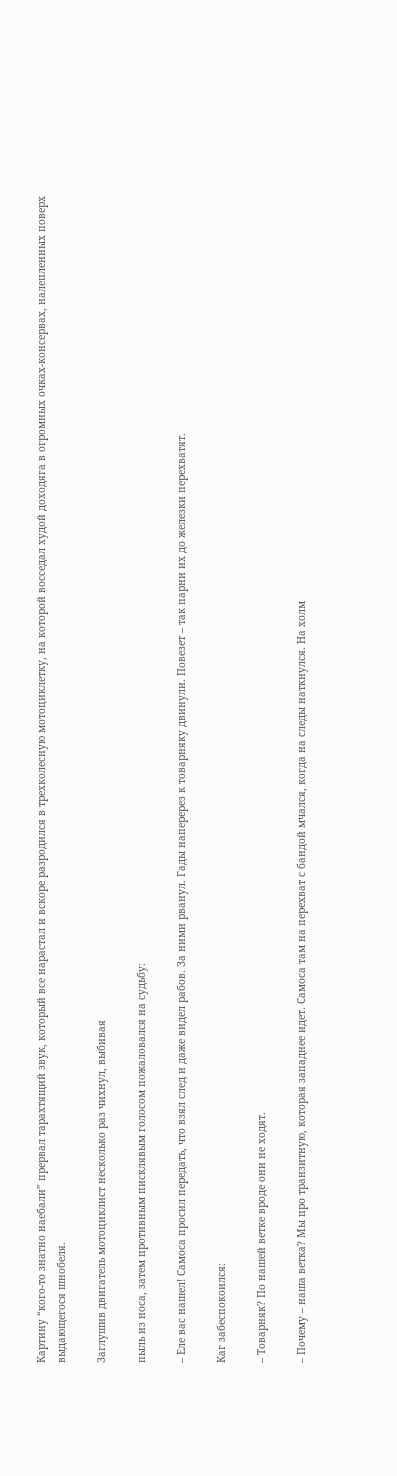Картину “кого-то знатно наебали” прервал тарахтящий звук, который все нарастал и вскоре разродился в трехколесную мотоциклетку, на которой восседал худой доходяга в огромных очках-консервах, налепленных поверх выдающегося шнобеля.

Заглушив двигатель мотоциклист несколько раз чихнул, выбивая

пыль из носа, затем противным писклявым голосом пожаловался на судьбу:

– Еле вас нашел! Самоса просил передать, что взял след и даже видел рабов. За ними рванул. Гады наперерез к товарняку двинули. Повезет – так парни их до железки перехватят.

Каг забеспокоился:

– Товарняк? По нашей ветке вроде они не ходят.

– Почему – наша ветка? Мы про транзитную, которая западнее идет. Самоса там на перехват с бандой мчался, когда на следы наткнулся. На холм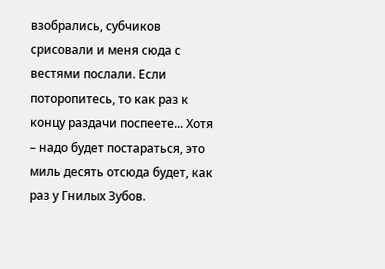взобрались, субчиков срисовали и меня сюда с вестями послали. Если поторопитесь, то как раз к концу раздачи поспеете... Хотя – надо будет постараться, это миль десять отсюда будет, как раз у Гнилых Зубов.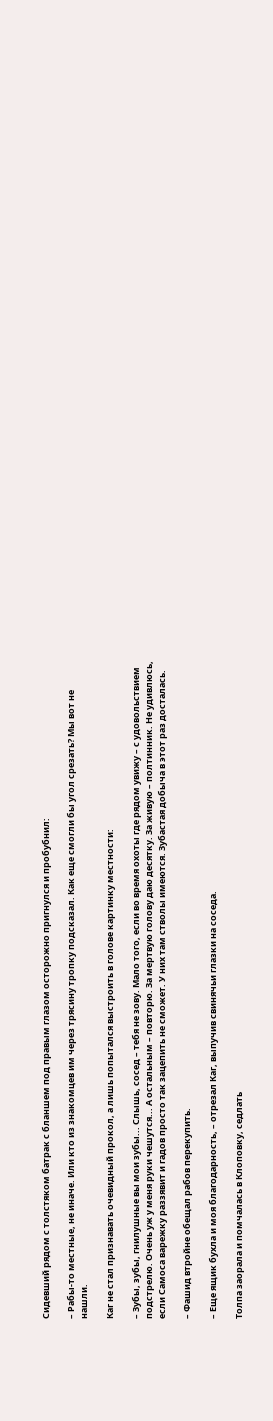Сидевший рядом с толстяком батрак с бланшем под правым глазом осторожно пригнулся и пробубнил:

– Рабы-то местные, не иначе. Или кто из знакомцев им через трясину тропку подсказал. Как еще смогли бы угол срезать? Мы вот не нашли.

Каг не стал признавать очевидный прокол, а лишь попытался выстроить в голове картинку местности:

– Зубы, зубы, гнилушные вы мои зубы... Слышь, сосед – тебя не зову. Мало того, если во время охоты где рядом увижу – с удовольствием подстрелю. Очень уж у меня руки чешутся... А остальным – повторю. За мертвую голову даю десятку. За живую – полтинник. Не удивлюсь, если Самоса варежку раззявит и гадов просто так зацепить не сможет. У них там стволы имеются. Зубастая добыча в этот раз досталась.

– Фашид втройне обещал рабов перекупить.

– Еще ящик бухла и моя благодарность, – отрезал Каг, выпучив свинячьи глазки на соседа.

Толпа заорала и помчалась в Клоповку, седлать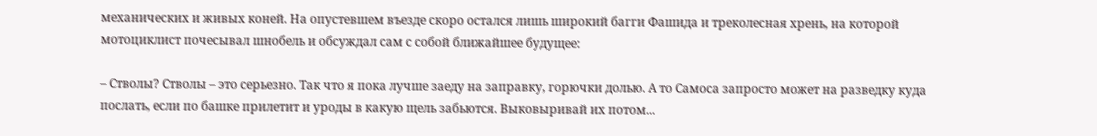механических и живых коней. На опустевшем въезде скоро остался лишь широкий багги Фашида и треколесная хрень, на которой мотоциклист почесывал шнобель и обсуждал сам с собой ближайшее будущее:

– Стволы? Стволы – это серьезно. Так что я пока лучше заеду на заправку, горючки долью. А то Самоса запросто может на разведку куда послать, если по башке прилетит и уроды в какую щель забьются. Выковыривай их потом...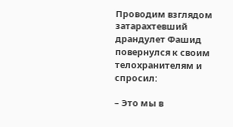Проводим взглядом затарахтевший драндулет Фашид повернулся к своим телохранителям и спросил:

– Это мы в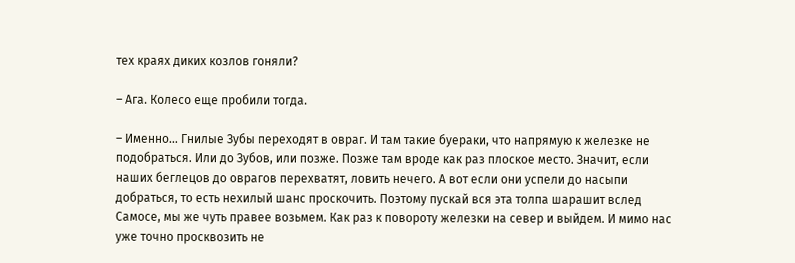тех краях диких козлов гоняли?

– Ага. Колесо еще пробили тогда.

– Именно... Гнилые Зубы переходят в овраг. И там такие буераки, что напрямую к железке не подобраться. Или до Зубов, или позже. Позже там вроде как раз плоское место. Значит, если наших беглецов до оврагов перехватят, ловить нечего. А вот если они успели до насыпи добраться, то есть нехилый шанс проскочить. Поэтому пускай вся эта толпа шарашит вслед Самосе, мы же чуть правее возьмем. Как раз к повороту железки на север и выйдем. И мимо нас уже точно просквозить не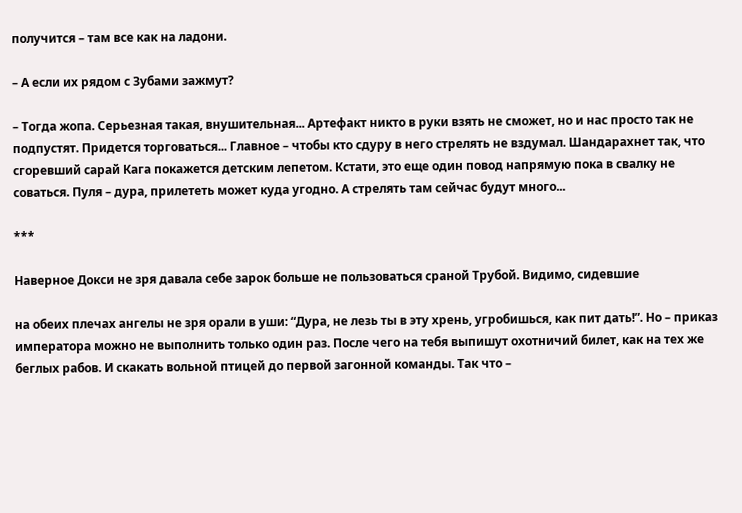получится – там все как на ладони.

– А если их рядом с Зубами зажмут?

– Тогда жопа. Серьезная такая, внушительная... Артефакт никто в руки взять не сможет, но и нас просто так не подпустят. Придется торговаться... Главное – чтобы кто сдуру в него стрелять не вздумал. Шандарахнет так, что сгоревший сарай Кага покажется детским лепетом. Кстати, это еще один повод напрямую пока в свалку не соваться. Пуля – дура, прилететь может куда угодно. А стрелять там сейчас будут много...

***

Наверное Докси не зря давала себе зарок больше не пользоваться сраной Трубой. Видимо, сидевшие

на обеих плечах ангелы не зря орали в уши: “Дура, не лезь ты в эту хрень, угробишься, как пит дать!”. Но – приказ императора можно не выполнить только один раз. После чего на тебя выпишут охотничий билет, как на тех же беглых рабов. И скакать вольной птицей до первой загонной команды. Так что –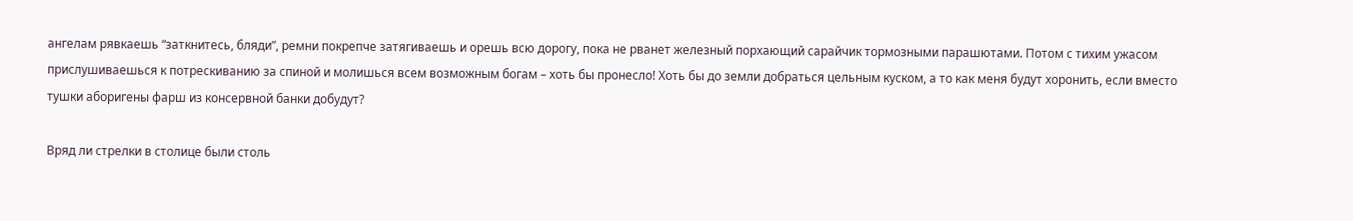ангелам рявкаешь “заткнитесь, бляди”, ремни покрепче затягиваешь и орешь всю дорогу, пока не рванет железный порхающий сарайчик тормозными парашютами. Потом с тихим ужасом прислушиваешься к потрескиванию за спиной и молишься всем возможным богам – хоть бы пронесло! Хоть бы до земли добраться цельным куском, а то как меня будут хоронить, если вместо тушки аборигены фарш из консервной банки добудут?

Вряд ли стрелки в столице были столь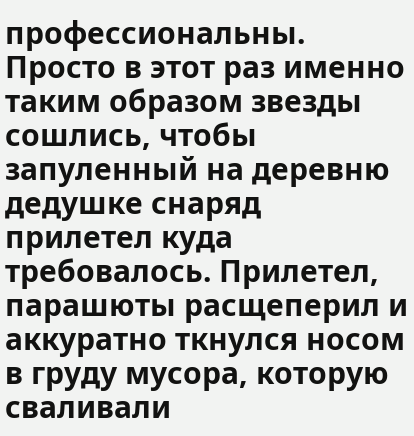профессиональны. Просто в этот раз именно таким образом звезды сошлись, чтобы запуленный на деревню дедушке снаряд прилетел куда требовалось. Прилетел, парашюты расщеперил и аккуратно ткнулся носом в груду мусора, которую сваливали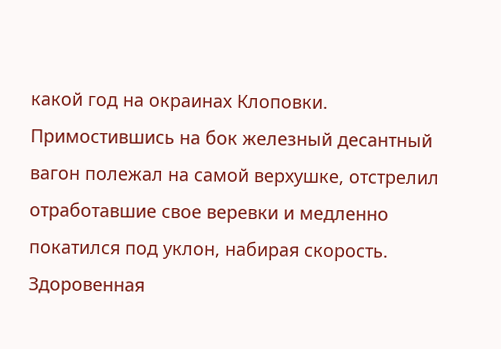какой год на окраинах Клоповки. Примостившись на бок железный десантный вагон полежал на самой верхушке, отстрелил отработавшие свое веревки и медленно покатился под уклон, набирая скорость. Здоровенная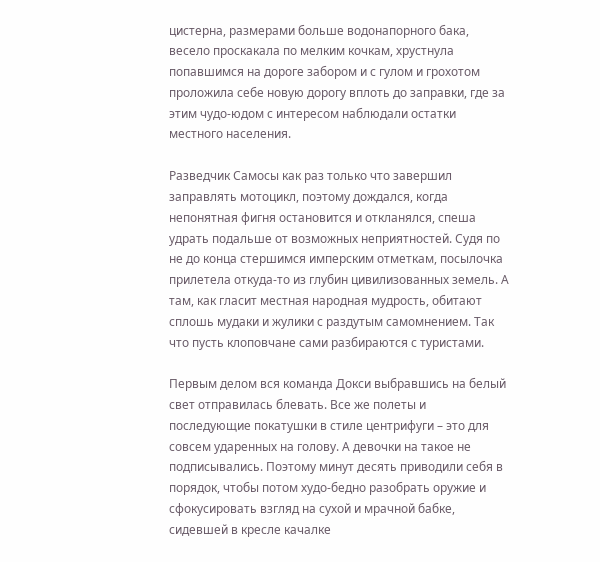цистерна, размерами больше водонапорного бака, весело проскакала по мелким кочкам, хрустнула попавшимся на дороге забором и с гулом и грохотом проложила себе новую дорогу вплоть до заправки, где за этим чудо-юдом с интересом наблюдали остатки местного населения.

Разведчик Самосы как раз только что завершил заправлять мотоцикл, поэтому дождался, когда непонятная фигня остановится и откланялся, спеша удрать подальше от возможных неприятностей. Судя по не до конца стершимся имперским отметкам, посылочка прилетела откуда-то из глубин цивилизованных земель. А там, как гласит местная народная мудрость, обитают сплошь мудаки и жулики с раздутым самомнением. Так что пусть клоповчане сами разбираются с туристами.

Первым делом вся команда Докси выбравшись на белый свет отправилась блевать. Все же полеты и последующие покатушки в стиле центрифуги – это для совсем ударенных на голову. А девочки на такое не подписывались. Поэтому минут десять приводили себя в порядок, чтобы потом худо-бедно разобрать оружие и сфокусировать взгляд на сухой и мрачной бабке, сидевшей в кресле качалке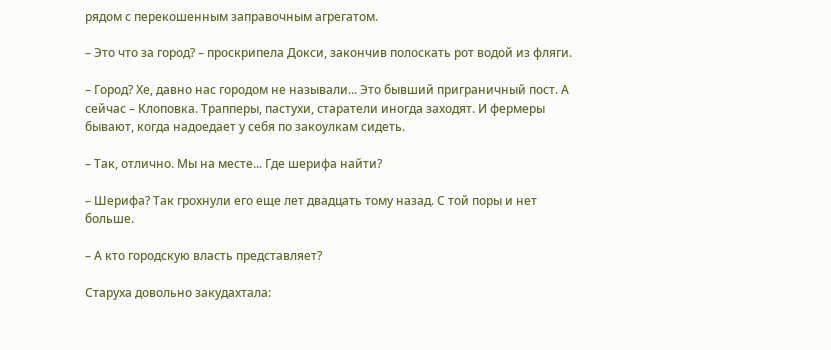рядом с перекошенным заправочным агрегатом.

– Это что за город? – проскрипела Докси, закончив полоскать рот водой из фляги.

– Город? Хе, давно нас городом не называли... Это бывший приграничный пост. А сейчас – Клоповка. Трапперы, пастухи, старатели иногда заходят. И фермеры бывают, когда надоедает у себя по закоулкам сидеть.

– Так, отлично. Мы на месте... Где шерифа найти?

– Шерифа? Так грохнули его еще лет двадцать тому назад. С той поры и нет больше.

– А кто городскую власть представляет?

Старуха довольно закудахтала: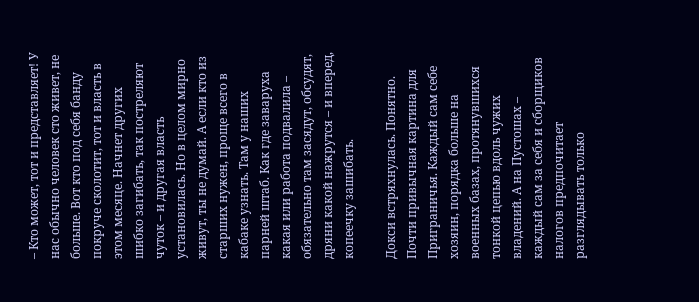– Кто может, тот и представляет! У нас обычно человек сто живет, не больше. Вот кто под себя банду покруче сколотит, тот и власть в этом месяце. Начнет других шибко загибать, так постреляют чуток – и другая власть установилась. Но в целом мирно живут, ты не думай. А если кто из старших нужен, проще всего в кабаке узнать. Там у наших парней штаб. Как где заваруха какая или работа подвалила – обязательно там засядут, обсудят, дряни какой нажрутся – и вперед, копеечку зашибать.

Докси встряхнулась. Понятно. Почти привычная картина для Приграничья. Каждый сам себе хозяин, порядка больше на военных базах, протянувшихся тонкой цепью вдоль чужих владений. А на Пустошах – каждый сам за себя и сборщиков налогов предпочитает разглядывать только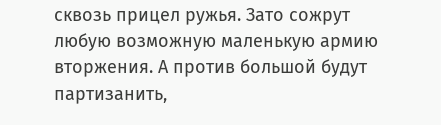сквозь прицел ружья. Зато сожрут любую возможную маленькую армию вторжения. А против большой будут партизанить,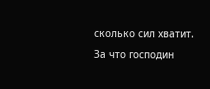сколько сил хватит. За что господин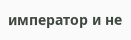император и не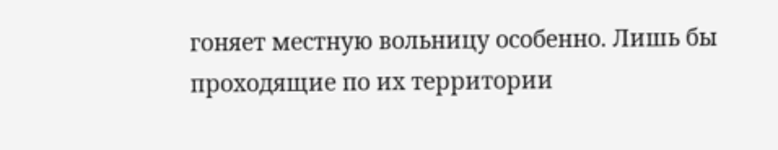гоняет местную вольницу особенно. Лишь бы проходящие по их территории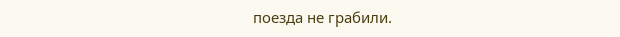поезда не грабили.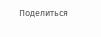Поделиться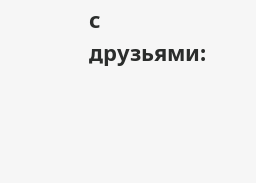с друзьями: